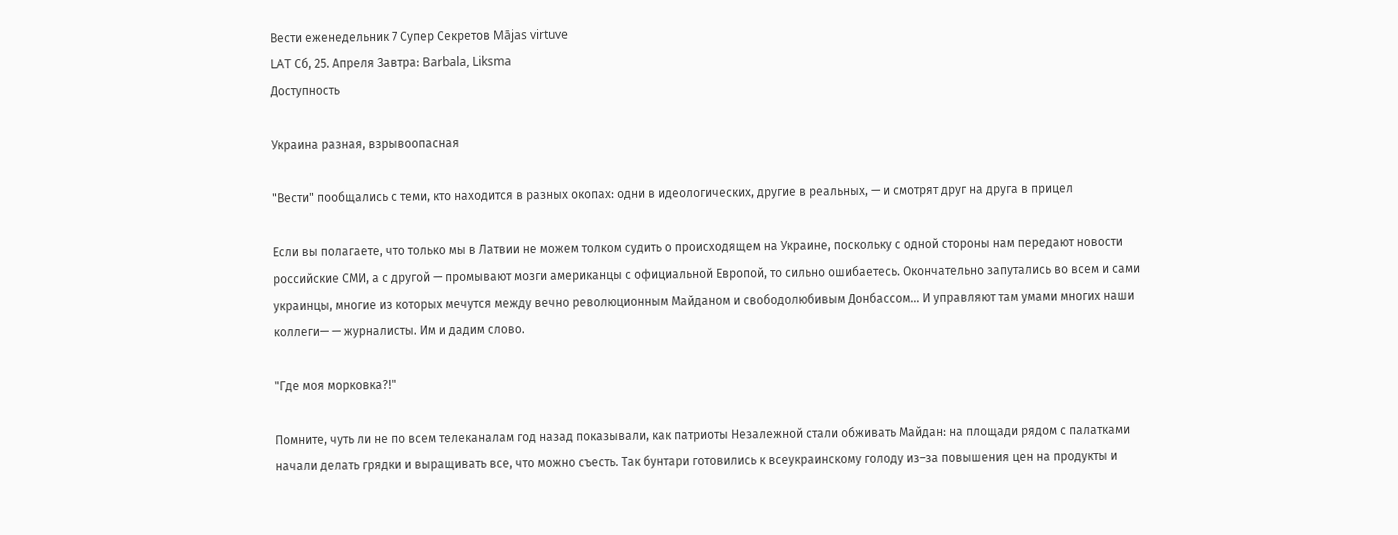Вести еженедельник 7 Супер Секретов Mājas virtuve
LAT Сб, 25. Апреля Завтра: Barbala, Liksma
Доступность

Украина разная, взрывоопасная

"Вести" пообщались с теми, кто находится в разных окопах: одни в идеологических, другие в реальных, — и смотрят друг на друга в прицел

Если вы полагаете, что только мы в Латвии не можем толком судить о происходящем на Украине, поскольку с одной стороны нам передают новости российские СМИ, а с другой — промывают мозги американцы с официальной Европой, то сильно ошибаетесь. Окончательно запутались во всем и сами украинцы, многие из которых мечутся между вечно революционным Майданом и свободолюбивым Донбассом… И управляют там умами многих наши коллеги— — журналисты. Им и дадим слово.

"Где моя морковка?!"

Помните, чуть ли не по всем телеканалам год назад показывали, как патриоты Незалежной стали обживать Майдан: на площади рядом с палатками начали делать грядки и выращивать все, что можно съесть. Так бунтари готовились к всеукраинскому голоду из–за повышения цен на продукты и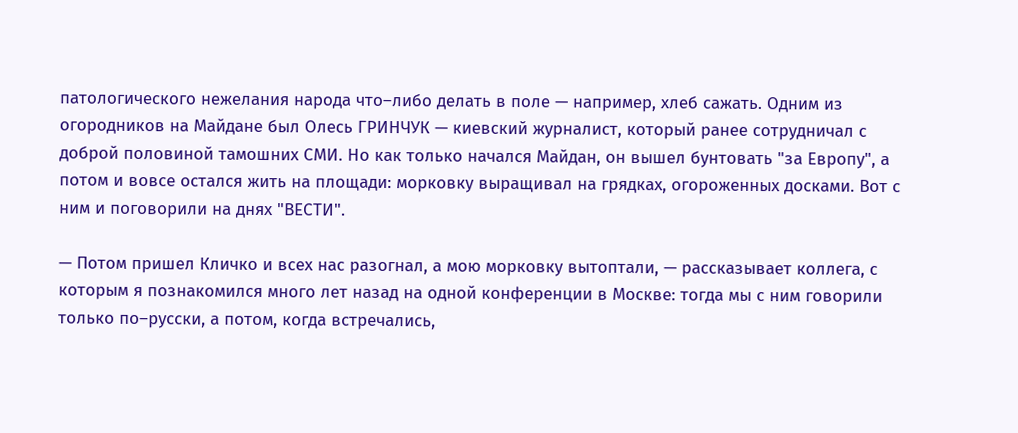патологического нежелания народа что–либо делать в поле — например, хлеб сажать. Одним из огородников на Майдане был Олесь ГРИНЧУК — киевский журналист, который ранее сотрудничал с доброй половиной тамошних СМИ. Но как только начался Майдан, он вышел бунтовать "за Европу", а потом и вовсе остался жить на площади: морковку выращивал на грядках, огороженных досками. Вот с ним и поговорили на днях "ВЕСТИ".

— Потом пришел Кличко и всех нас разогнал, а мою морковку вытоптали, — рассказывает коллега, с которым я познакомился много лет назад на одной конференции в Москве: тогда мы с ним говорили только по–русски, а потом, когда встречались,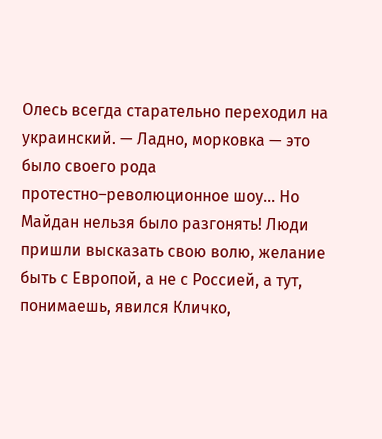Олесь всегда старательно переходил на украинский. — Ладно, морковка — это было своего рода протестно–революционное шоу… Но Майдан нельзя было разгонять! Люди пришли высказать свою волю, желание быть с Европой, а не с Россией, а тут, понимаешь, явился Кличко,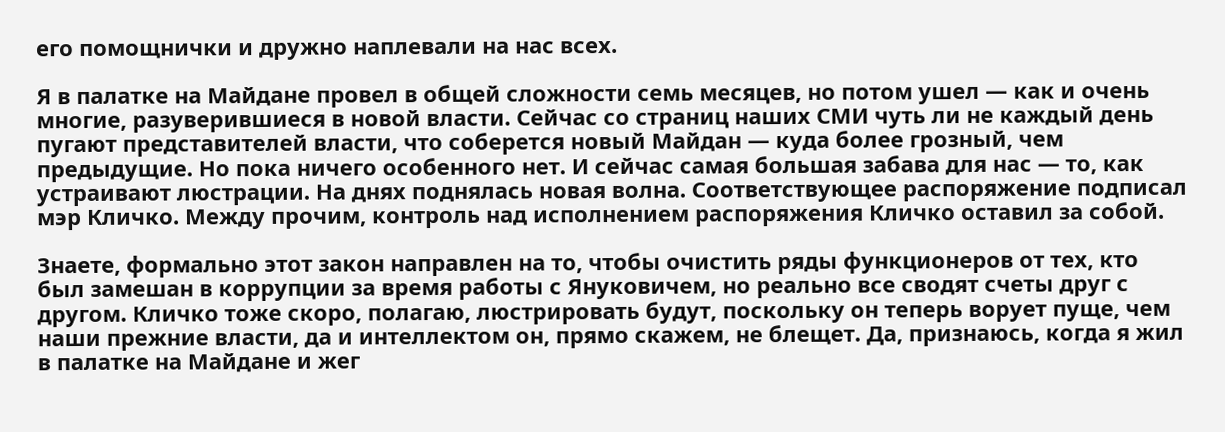его помощнички и дружно наплевали на нас всех.

Я в палатке на Майдане провел в общей сложности семь месяцев, но потом ушел — как и очень многие, разуверившиеся в новой власти. Сейчас со страниц наших СМИ чуть ли не каждый день пугают представителей власти, что соберется новый Майдан — куда более грозный, чем предыдущие. Но пока ничего особенного нет. И сейчас самая большая забава для нас — то, как устраивают люстрации. На днях поднялась новая волна. Соответствующее распоряжение подписал мэр Кличко. Между прочим, контроль над исполнением распоряжения Кличко оставил за собой.

Знаете, формально этот закон направлен на то, чтобы очистить ряды функционеров от тех, кто был замешан в коррупции за время работы с Януковичем, но реально все сводят счеты друг с другом. Кличко тоже скоро, полагаю, люстрировать будут, поскольку он теперь ворует пуще, чем наши прежние власти, да и интеллектом он, прямо скажем, не блещет. Да, признаюсь, когда я жил в палатке на Майдане и жег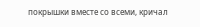покрышки вместе со всеми, кричал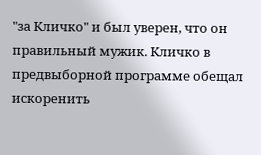"за Кличко" и был уверен, что он правильный мужик. Кличко в предвыборной программе обещал искоренить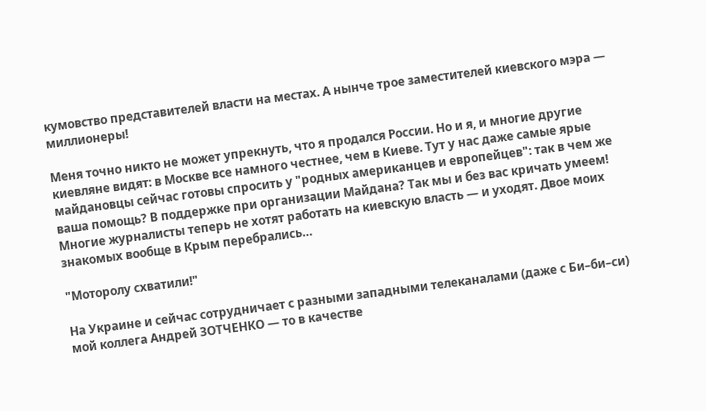кумовство представителей власти на местах. А нынче трое заместителей киевского мэра — миллионеры!

Меня точно никто не может упрекнуть, что я продался России. Но и я, и многие другие киевляне видят: в Москве все намного честнее, чем в Киеве. Тут у нас даже самые ярые майдановцы сейчас готовы спросить у "родных американцев и европейцев": так в чем же ваша помощь? В поддержке при организации Майдана? Так мы и без вас кричать умеем! Многие журналисты теперь не хотят работать на киевскую власть — и уходят. Двое моих знакомых вообще в Крым перебрались…

"Моторолу схватили!"

На Украине и сейчас сотрудничает с разными западными телеканалами (даже с Би–би–си) мой коллега Андрей ЗОТЧЕНКО — то в качестве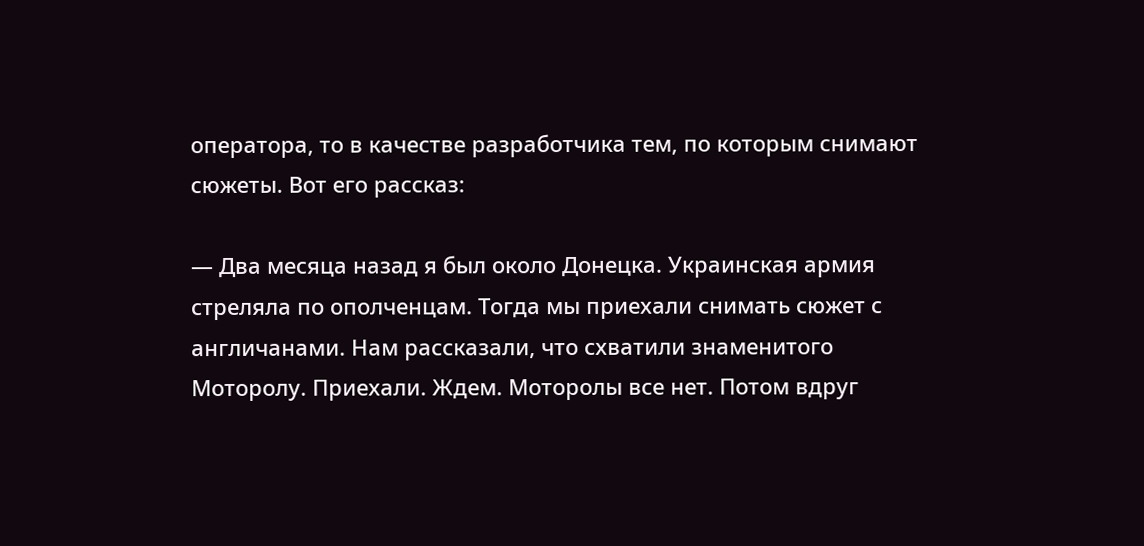оператора, то в качестве разработчика тем, по которым снимают сюжеты. Вот его рассказ:

— Два месяца назад я был около Донецка. Украинская армия стреляла по ополченцам. Тогда мы приехали снимать сюжет с англичанами. Нам рассказали, что схватили знаменитого Моторолу. Приехали. Ждем. Моторолы все нет. Потом вдруг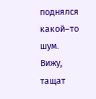поднялся какой–то шум. Вижу, тащат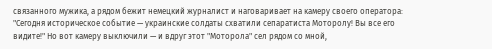связанного мужика, а рядом бежит немецкий журналист и наговаривает на камеру своего оператора: "Сегодня историческое событие — украинские солдаты схватили сепаратиста Моторолу! Вы все его видите!" Но вот камеру выключили — и вдруг этот "Моторола" сел рядом со мной,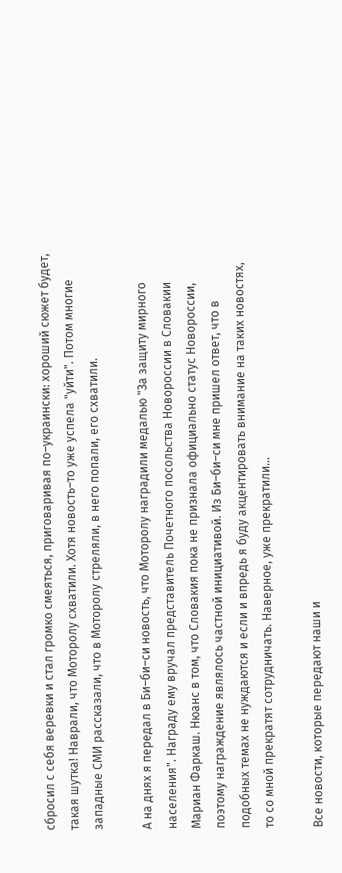сбросил с себя веревки и стал громко смеяться, приговаривая по–украински: хороший сюжет будет, такая шутка! Наврали, что Моторолу схватили. Хотя новость–то уже успела "уйти". Потом многие западные СМИ рассказали, что в Моторолу стреляли, в него попали, его схватили.

А на днях я передал в Би–би–си новость, что Моторолу наградили медалью "За защиту мирного населения". Награду ему вручал представитель Почетного посольства Новороссии в Словакии Мариан Фаркаш. Нюанс в том, что Словакия пока не признала официально статус Новороссии, поэтому награждение являлось частной инициативой. Из Би–би–си мне пришел ответ, что в подобных темах не нуждаются и если и впредь я буду акцентировать внимание на таких новостях, то со мной прекратят сотрудничать. Наверное, уже прекратили…

Все новости, которые передают наши и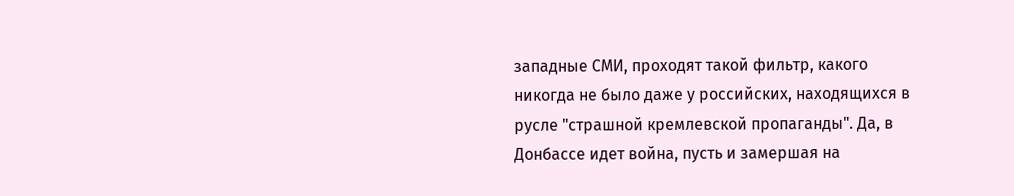западные СМИ, проходят такой фильтр, какого никогда не было даже у российских, находящихся в русле "страшной кремлевской пропаганды". Да, в Донбассе идет война, пусть и замершая на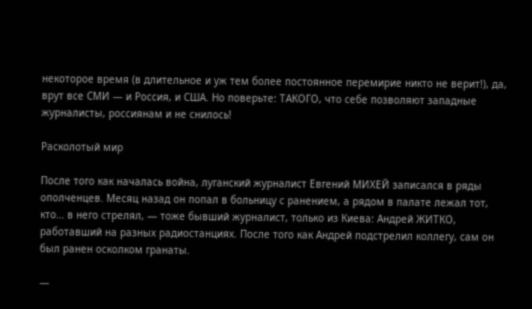некоторое время (в длительное и уж тем более постоянное перемирие никто не верит!), да, врут все СМИ — и Россия, и США. Но поверьте: ТАКОГО, что себе позволяют западные журналисты, россиянам и не снилось!

Расколотый мир

После того как началась война, луганский журналист Евгений МИХЕЙ записался в ряды ополченцев. Месяц назад он попал в больницу с ранением, а рядом в палате лежал тот, кто… в него стрелял, — тоже бывший журналист, только из Киева: Андрей ЖИТКО, работавший на разных радиостанциях. После того как Андрей подстрелил коллегу, сам он был ранен осколком гранаты.

—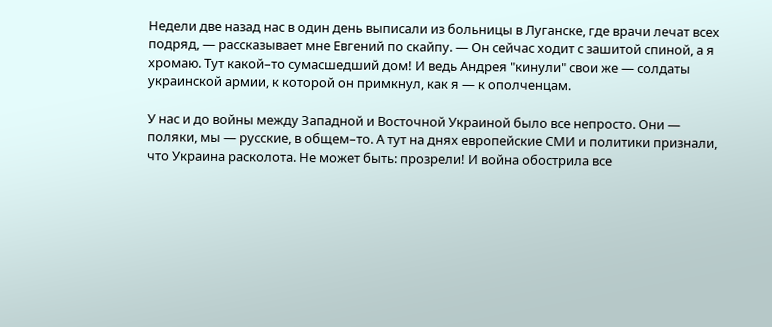Недели две назад нас в один день выписали из больницы в Луганске, где врачи лечат всех подряд, — рассказывает мне Евгений по скайпу. — Он сейчас ходит с зашитой спиной, а я хромаю. Тут какой–то сумасшедший дом! И ведь Андрея "кинули" свои же — солдаты украинской армии, к которой он примкнул, как я — к ополченцам.

У нас и до войны между Западной и Восточной Украиной было все непросто. Они — поляки, мы — русские, в общем–то. А тут на днях европейские СМИ и политики признали, что Украина расколота. Не может быть: прозрели! И война обострила все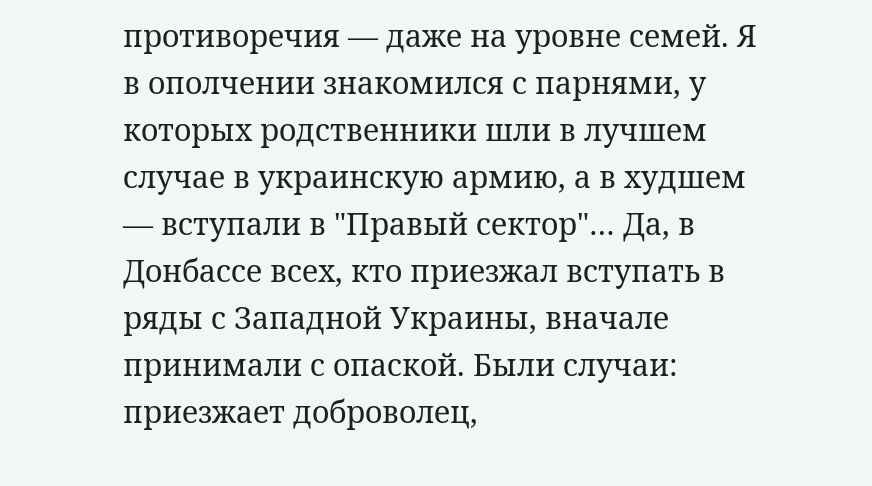противоречия — даже на уровне семей. Я в ополчении знакомился с парнями, у которых родственники шли в лучшем случае в украинскую армию, а в худшем — вступали в "Правый сектор"… Да, в Донбассе всех, кто приезжал вступать в ряды с Западной Украины, вначале принимали с опаской. Были случаи: приезжает доброволец,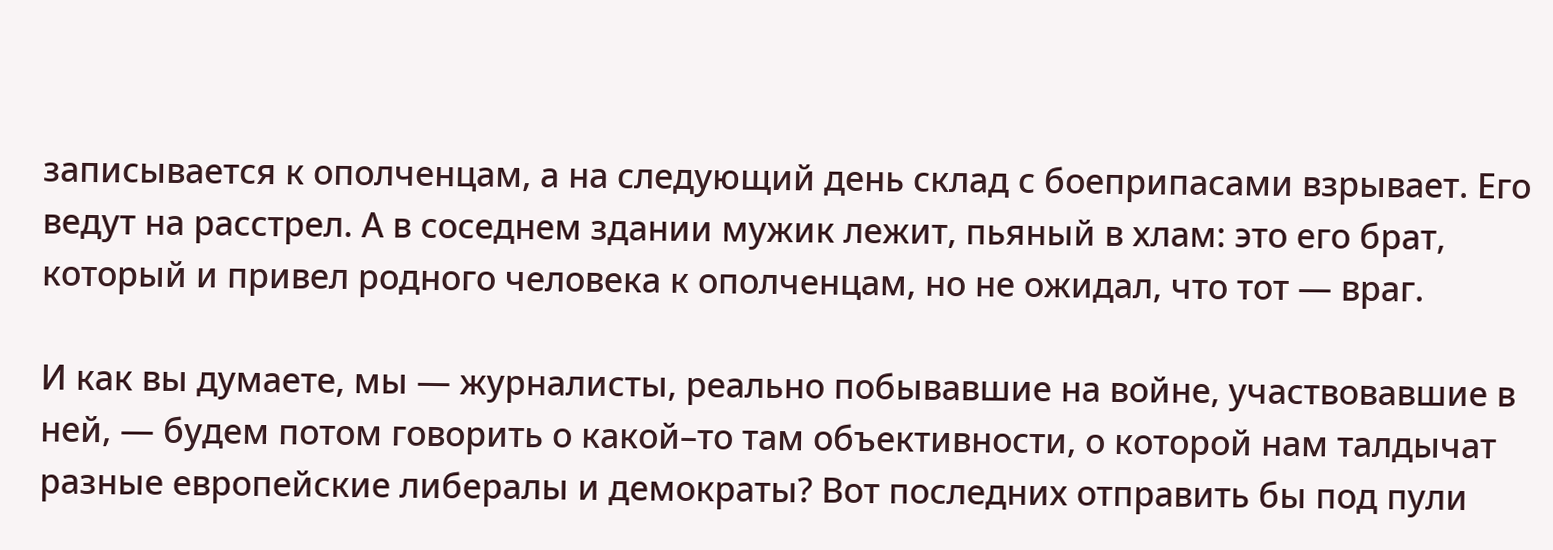записывается к ополченцам, а на следующий день склад с боеприпасами взрывает. Его ведут на расстрел. А в соседнем здании мужик лежит, пьяный в хлам: это его брат, который и привел родного человека к ополченцам, но не ожидал, что тот — враг.

И как вы думаете, мы — журналисты, реально побывавшие на войне, участвовавшие в ней, — будем потом говорить о какой–то там объективности, о которой нам талдычат разные европейские либералы и демократы? Вот последних отправить бы под пули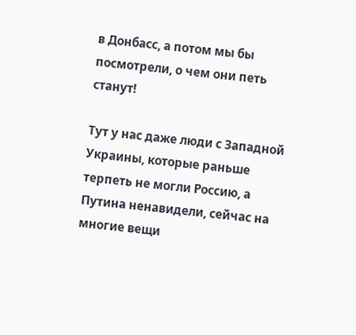в Донбасс, а потом мы бы посмотрели, о чем они петь станут!

Тут у нас даже люди с Западной Украины, которые раньше терпеть не могли Россию, а Путина ненавидели, сейчас на многие вещи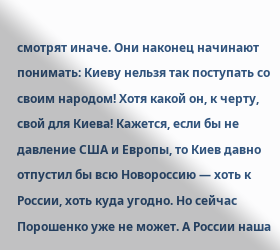смотрят иначе. Они наконец начинают понимать: Киеву нельзя так поступать со своим народом! Хотя какой он, к черту, свой для Киева! Кажется, если бы не давление США и Европы, то Киев давно отпустил бы всю Новороссию — хоть к России, хоть куда угодно. Но сейчас Порошенко уже не может. А России наша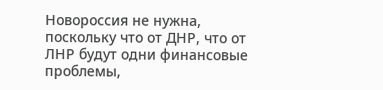Новороссия не нужна, поскольку что от ДНР, что от ЛНР будут одни финансовые проблемы,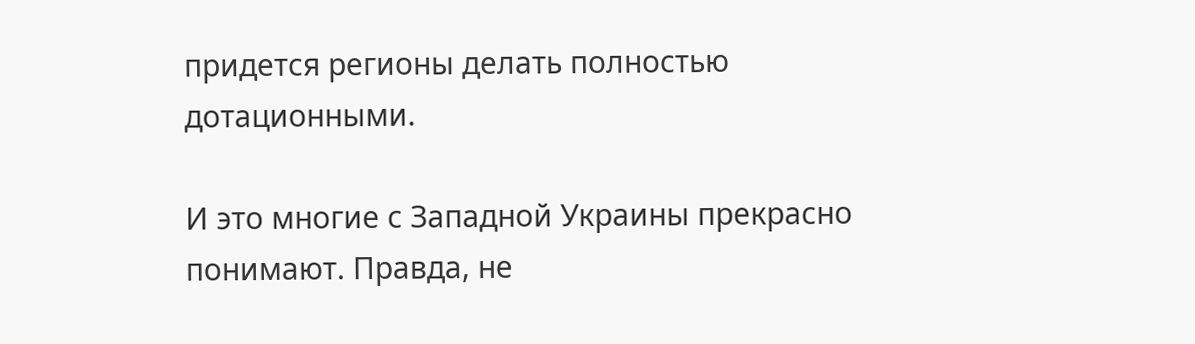придется регионы делать полностью дотационными.

И это многие с Западной Украины прекрасно понимают. Правда, не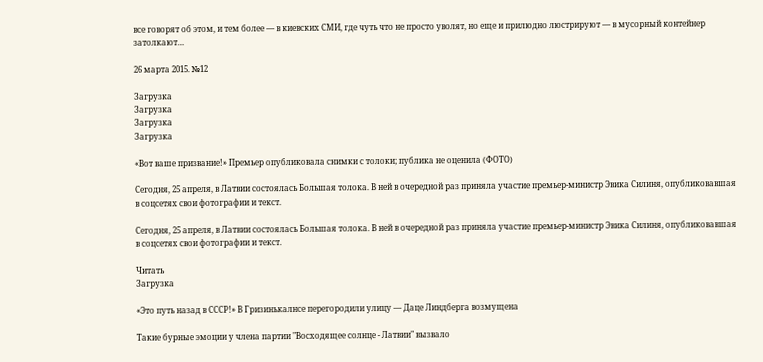все говорят об этом, и тем более — в киевских СМИ, где чуть что не просто уволят, но еще и прилюдно люстрируют — в мусорный контейнер затолкают…

26 марта 2015. №12

Загрузка
Загрузка
Загрузка
Загрузка

«Вот ваше призвание!» Премьер опубликовала снимки с толоки; публика не оценила (ФОТО)

Сегодня, 25 апреля, в Латвии состоялась Большая толока. В ней в очередной раз приняла участие премьер-министр Эвика Силиня, опубликовавшая в соцсетях свои фотографии и текст.

Сегодня, 25 апреля, в Латвии состоялась Большая толока. В ней в очередной раз приняла участие премьер-министр Эвика Силиня, опубликовавшая в соцсетях свои фотографии и текст.

Читать
Загрузка

«Это путь назад в СССР!» В Гризинькалнсе перегородили улицу — Даце Линдберга возмущена

Такие бурные эмоции у члена партии "Восходящее солнце - Латвии" вызвало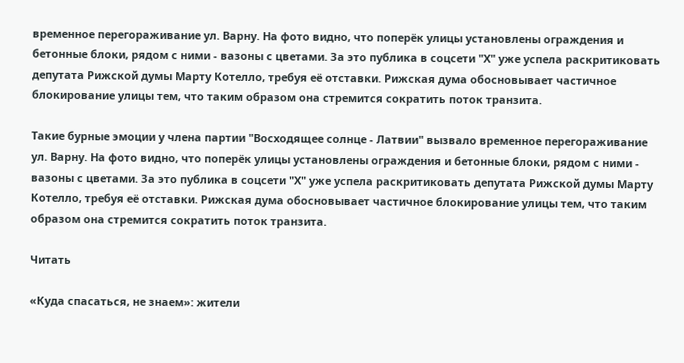временное перегораживание ул. Варну. На фото видно, что поперёк улицы установлены ограждения и бетонные блоки, рядом с ними - вазоны с цветами. За это публика в соцсети "Х" уже успела раскритиковать депутата Рижской думы Марту Котелло, требуя её отставки. Рижская дума обосновывает частичное блокирование улицы тем, что таким образом она стремится сократить поток транзита.

Такие бурные эмоции у члена партии "Восходящее солнце - Латвии" вызвало временное перегораживание ул. Варну. На фото видно, что поперёк улицы установлены ограждения и бетонные блоки, рядом с ними - вазоны с цветами. За это публика в соцсети "Х" уже успела раскритиковать депутата Рижской думы Марту Котелло, требуя её отставки. Рижская дума обосновывает частичное блокирование улицы тем, что таким образом она стремится сократить поток транзита.

Читать

«Куда спасаться, не знаем»: жители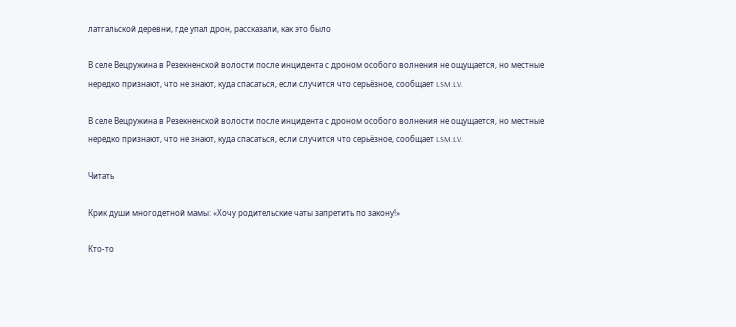латгальской деревни, где упал дрон, рассказали, как это было

В селе Вецружина в Резекненской волости после инцидента с дроном особого волнения не ощущается, но местные нередко признают, что не знают, куда спасаться, если случится что серьёзное, сообщает LSM.LV.

В селе Вецружина в Резекненской волости после инцидента с дроном особого волнения не ощущается, но местные нередко признают, что не знают, куда спасаться, если случится что серьёзное, сообщает LSM.LV.

Читать

Крик души многодетной мамы: «Хочу родительские чаты запретить по закону!»

Кто-то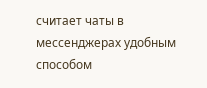считает чаты в мессенджерах удобным способом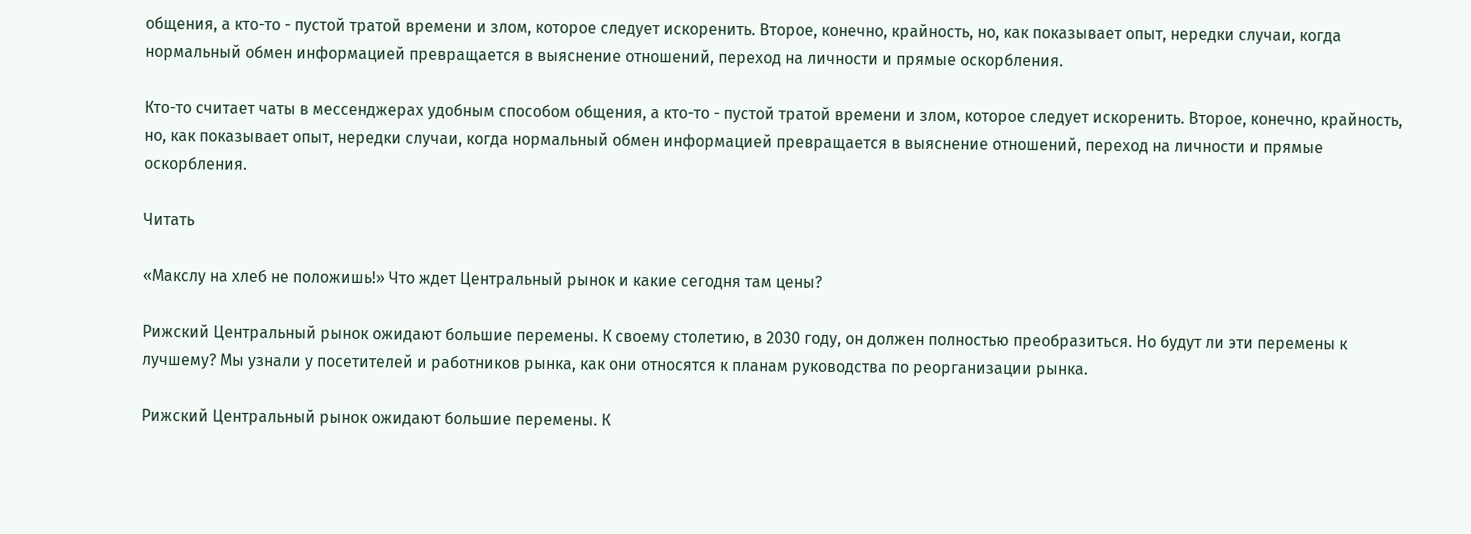общения, а кто-то - пустой тратой времени и злом, которое следует искоренить. Второе, конечно, крайность, но, как показывает опыт, нередки случаи, когда нормальный обмен информацией превращается в выяснение отношений, переход на личности и прямые оскорбления.

Кто-то считает чаты в мессенджерах удобным способом общения, а кто-то - пустой тратой времени и злом, которое следует искоренить. Второе, конечно, крайность, но, как показывает опыт, нередки случаи, когда нормальный обмен информацией превращается в выяснение отношений, переход на личности и прямые оскорбления.

Читать

«Макслу на хлеб не положишь!» Что ждет Центральный рынок и какие сегодня там цены?

Рижский Центральный рынок ожидают большие перемены. К своему столетию, в 2030 году, он должен полностью преобразиться. Но будут ли эти перемены к лучшему? Мы узнали у посетителей и работников рынка, как они относятся к планам руководства по реорганизации рынка.

Рижский Центральный рынок ожидают большие перемены. К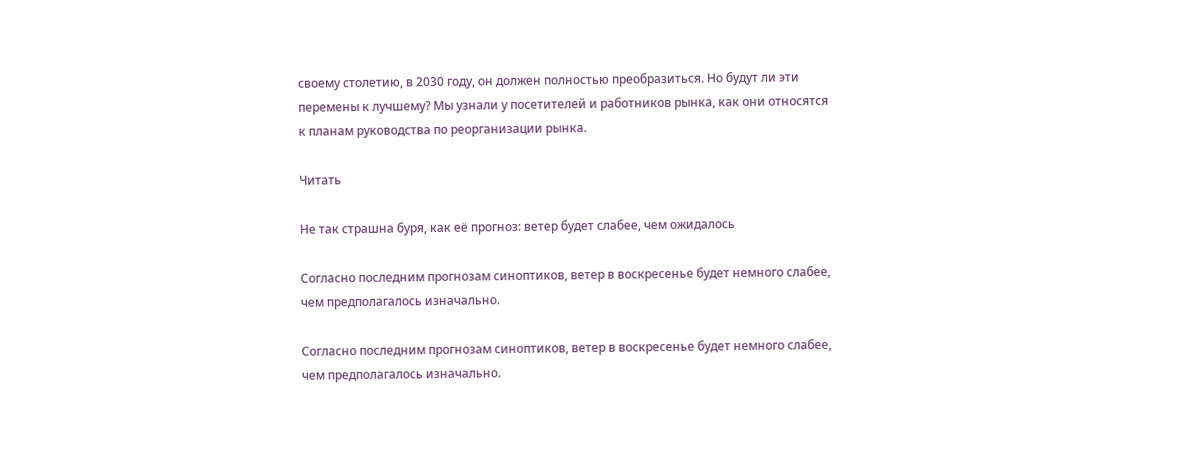своему столетию, в 2030 году, он должен полностью преобразиться. Но будут ли эти перемены к лучшему? Мы узнали у посетителей и работников рынка, как они относятся к планам руководства по реорганизации рынка.

Читать

Не так страшна буря, как её прогноз: ветер будет слабее, чем ожидалось

Согласно последним прогнозам синоптиков, ветер в воскресенье будет немного слабее, чем предполагалось изначально.

Согласно последним прогнозам синоптиков, ветер в воскресенье будет немного слабее, чем предполагалось изначально.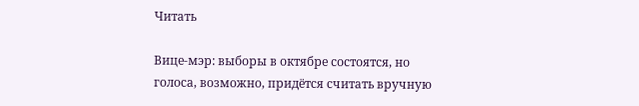Читать

Вице-мэр: выборы в октябре состоятся, но голоса, возможно, придётся считать вручную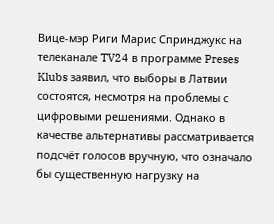Вице-мэр Риги Марис Спринджукс на телеканале TV24 в программе Preses Klubs заявил, что выборы в Латвии состоятся, несмотря на проблемы с цифровыми решениями. Однако в качестве альтернативы рассматривается подсчёт голосов вручную, что означало бы существенную нагрузку на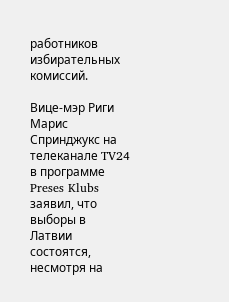работников избирательных комиссий.

Вице-мэр Риги Марис Спринджукс на телеканале TV24 в программе Preses Klubs заявил, что выборы в Латвии состоятся, несмотря на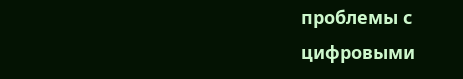проблемы с цифровыми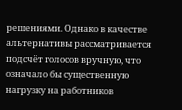решениями. Однако в качестве альтернативы рассматривается подсчёт голосов вручную, что означало бы существенную нагрузку на работников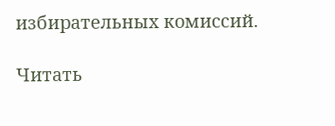избирательных комиссий.

Читать